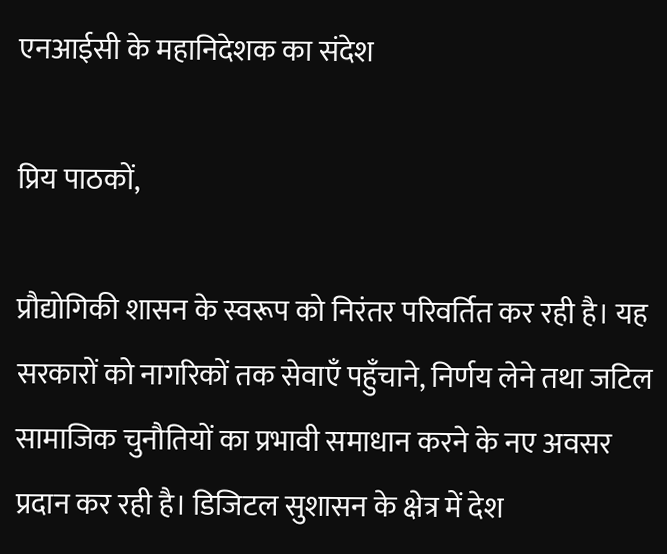एनआईसी के महानिदेशक का संदेश

प्रिय पाठकों,

प्रौद्योगिकी शासन के स्वरूप को निरंतर परिवर्तित कर रही है। यह सरकारों को नागरिकों तक सेवाएँ पहुँचाने, निर्णय लेने तथा जटिल सामाजिक चुनौतियों का प्रभावी समाधान करने के नए अवसर प्रदान कर रही है। डिजिटल सुशासन के क्षेत्र में देश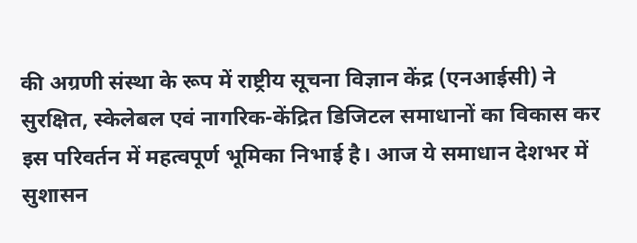की अग्रणी संस्था के रूप में राष्ट्रीय सूचना विज्ञान केंद्र (एनआईसी) ने सुरक्षित, स्केलेबल एवं नागरिक-केंद्रित डिजिटल समाधानों का विकास कर इस परिवर्तन में महत्वपूर्ण भूमिका निभाई है। आज ये समाधान देशभर में सुशासन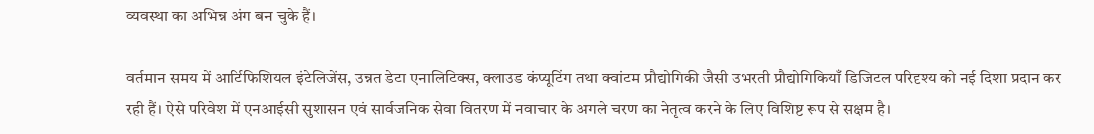व्यवस्था का अभिन्न अंग बन चुके हैं।

वर्तमान समय में आर्टिफिशियल इंटेलिजेंस, उन्नत डेटा एनालिटिक्स, क्लाउड कंप्यूटिंग तथा क्वांटम प्रौद्योगिकी जैसी उभरती प्रौद्योगिकियाँ डिजिटल परिदृश्य को नई दिशा प्रदान कर रही हैं। ऐसे परिवेश में एनआईसी सुशासन एवं सार्वजनिक सेवा वितरण में नवाचार के अगले चरण का नेतृत्व करने के लिए विशिष्ट रूप से सक्षम है।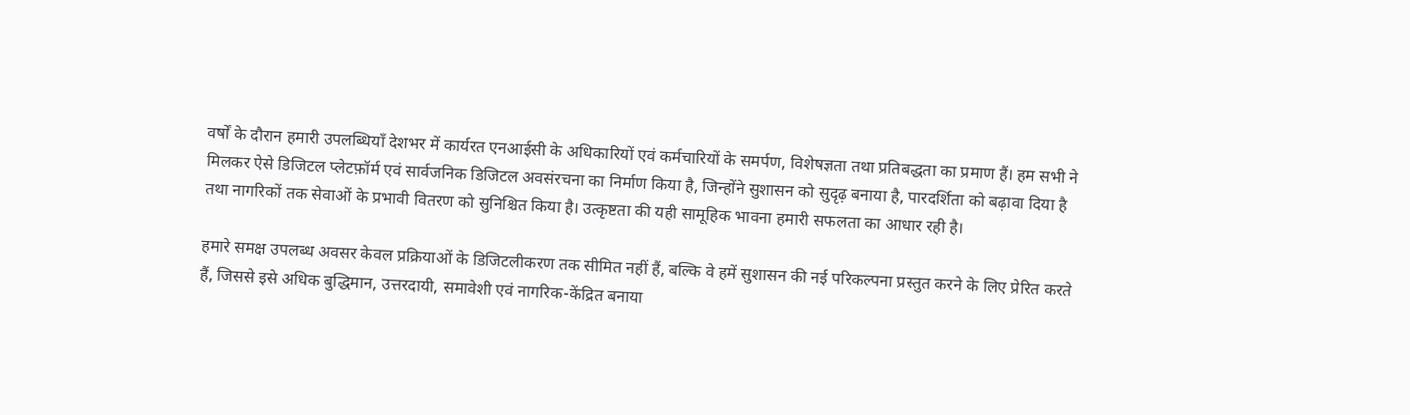वर्षों के दौरान हमारी उपलब्धियाँ देशभर में कार्यरत एनआईसी के अधिकारियों एवं कर्मचारियों के समर्पण, विशेषज्ञता तथा प्रतिबद्धता का प्रमाण हैं। हम सभी ने मिलकर ऐसे डिजिटल प्लेटफ़ॉर्म एवं सार्वजनिक डिजिटल अवसंरचना का निर्माण किया है, जिन्होंने सुशासन को सुदृढ़ बनाया है, पारदर्शिता को बढ़ावा दिया है तथा नागरिकों तक सेवाओं के प्रभावी वितरण को सुनिश्चित किया है। उत्कृष्टता की यही सामूहिक भावना हमारी सफलता का आधार रही है।

हमारे समक्ष उपलब्ध अवसर केवल प्रक्रियाओं के डिजिटलीकरण तक सीमित नहीं हैं, बल्कि वे हमें सुशासन की नई परिकल्पना प्रस्तुत करने के लिए प्रेरित करते हैं, जिससे इसे अधिक बुद्धिमान, उत्तरदायी, समावेशी एवं नागरिक-केंद्रित बनाया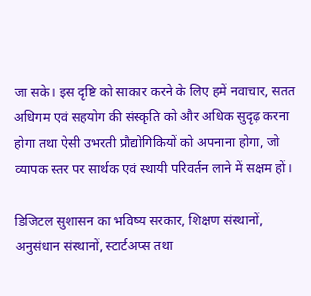जा सके। इस दृष्टि को साकार करने के लिए हमें नवाचार, सतत अधिगम एवं सहयोग की संस्कृति को और अधिक सुदृढ़ करना होगा तथा ऐसी उभरती प्रौद्योगिकियों को अपनाना होगा, जो व्यापक स्तर पर सार्थक एवं स्थायी परिवर्तन लाने में सक्षम हों।

डिजिटल सुशासन का भविष्य सरकार, शिक्षण संस्थानों, अनुसंधान संस्थानों, स्टार्टअप्स तथा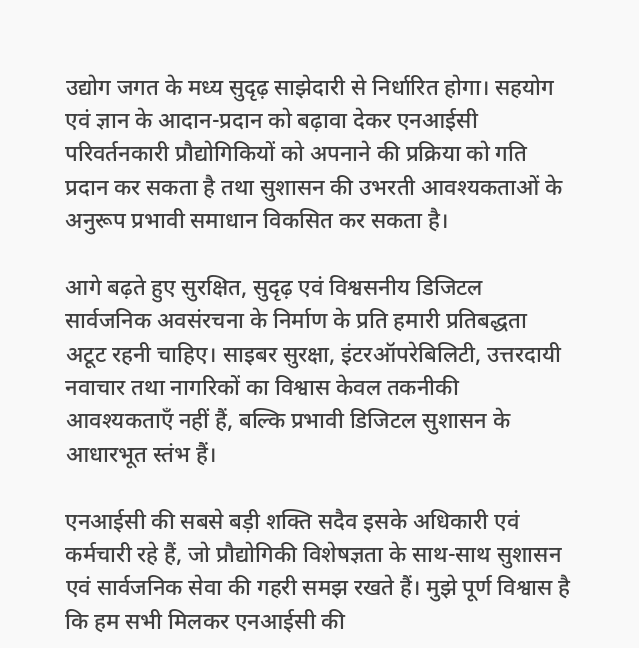उद्योग जगत के मध्य सुदृढ़ साझेदारी से निर्धारित होगा। सहयोग एवं ज्ञान के आदान-प्रदान को बढ़ावा देकर एनआईसी परिवर्तनकारी प्रौद्योगिकियों को अपनाने की प्रक्रिया को गति प्रदान कर सकता है तथा सुशासन की उभरती आवश्यकताओं के अनुरूप प्रभावी समाधान विकसित कर सकता है।

आगे बढ़ते हुए सुरक्षित, सुदृढ़ एवं विश्वसनीय डिजिटल सार्वजनिक अवसंरचना के निर्माण के प्रति हमारी प्रतिबद्धता अटूट रहनी चाहिए। साइबर सुरक्षा, इंटरऑपरेबिलिटी, उत्तरदायी नवाचार तथा नागरिकों का विश्वास केवल तकनीकी आवश्यकताएँ नहीं हैं, बल्कि प्रभावी डिजिटल सुशासन के आधारभूत स्तंभ हैं।

एनआईसी की सबसे बड़ी शक्ति सदैव इसके अधिकारी एवं कर्मचारी रहे हैं, जो प्रौद्योगिकी विशेषज्ञता के साथ-साथ सुशासन एवं सार्वजनिक सेवा की गहरी समझ रखते हैं। मुझे पूर्ण विश्वास है कि हम सभी मिलकर एनआईसी की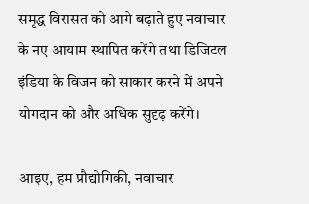समृद्ध विरासत को आगे बढ़ाते हुए नवाचार के नए आयाम स्थापित करेंगे तथा डिजिटल इंडिया के विजन को साकार करने में अपने योगदान को और अधिक सुदृढ़ करेंगे।

आइए, हम प्रौद्योगिकी, नवाचार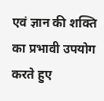एवं ज्ञान की शक्ति का प्रभावी उपयोग करते हुए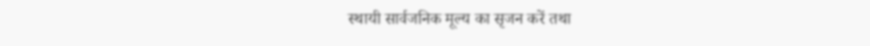स्थायी सार्वजनिक मूल्य का सृजन करें तथा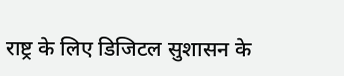राष्ट्र के लिए डिजिटल सुशासन के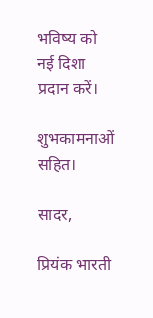भविष्य को नई दिशा प्रदान करें।

शुभकामनाओं सहित।

सादर,

प्रियंक भारती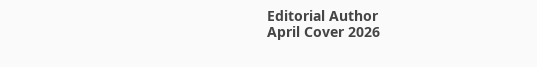Editorial Author
April Cover 2026